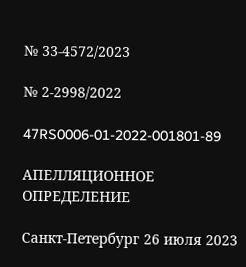№ 33-4572/2023

№ 2-2998/2022

47RS0006-01-2022-001801-89

АПЕЛЛЯЦИОННОЕ ОПРЕДЕЛЕНИЕ

Санкт-Петербург 26 июля 2023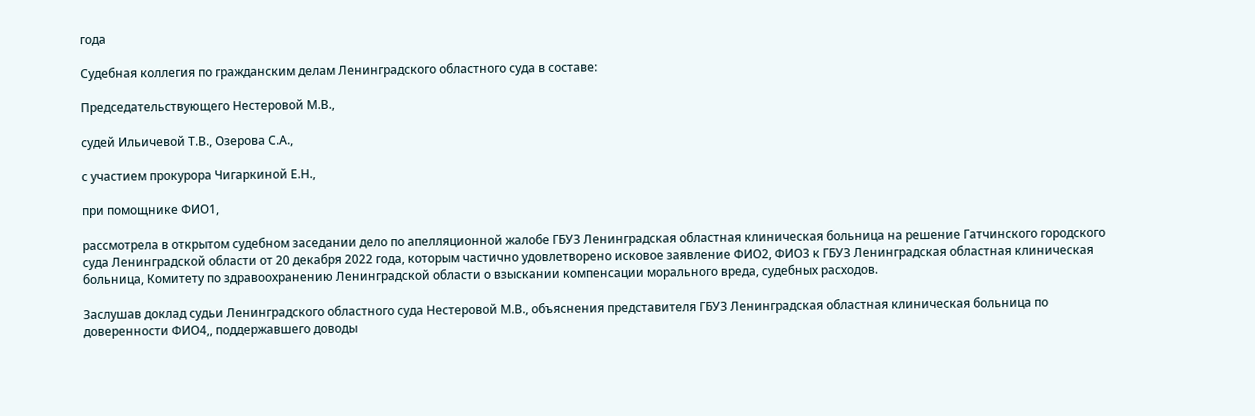года

Судебная коллегия по гражданским делам Ленинградского областного суда в составе:

Председательствующего Нестеровой М.В.,

судей Ильичевой Т.В., Озерова С.А.,

с участием прокурора Чигаркиной Е.Н.,

при помощнике ФИО1,

рассмотрела в открытом судебном заседании дело по апелляционной жалобе ГБУЗ Ленинградская областная клиническая больница на решение Гатчинского городского суда Ленинградской области от 20 декабря 2022 года, которым частично удовлетворено исковое заявление ФИО2, ФИО3 к ГБУЗ Ленинградская областная клиническая больница, Комитету по здравоохранению Ленинградской области о взыскании компенсации морального вреда, судебных расходов.

Заслушав доклад судьи Ленинградского областного суда Нестеровой М.В., объяснения представителя ГБУЗ Ленинградская областная клиническая больница по доверенности ФИО4,, поддержавшего доводы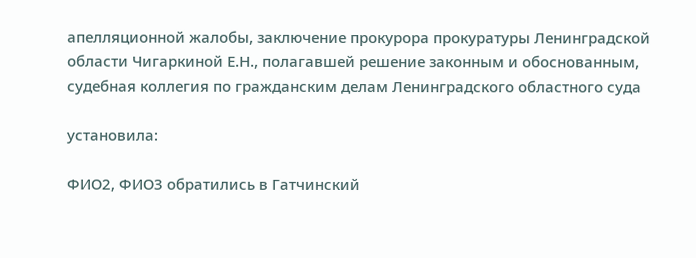апелляционной жалобы, заключение прокурора прокуратуры Ленинградской области Чигаркиной Е.Н., полагавшей решение законным и обоснованным, судебная коллегия по гражданским делам Ленинградского областного суда

установила:

ФИО2, ФИО3 обратились в Гатчинский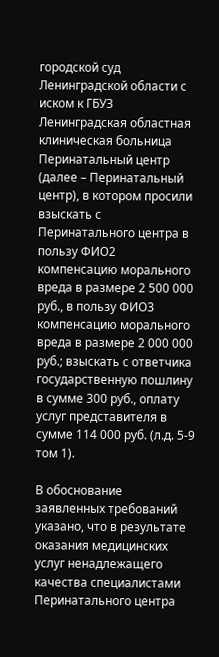городской суд Ленинградской области с иском к ГБУЗ Ленинградская областная клиническая больница Перинатальный центр (далее – Перинатальный центр), в котором просили взыскать с Перинатального центра в пользу ФИО2 компенсацию морального вреда в размере 2 500 000 руб., в пользу ФИО3 компенсацию морального вреда в размере 2 000 000 руб.; взыскать с ответчика государственную пошлину в сумме 300 руб., оплату услуг представителя в сумме 114 000 руб. (л.д. 5-9 том 1).

В обоснование заявленных требований указано, что в результате оказания медицинских услуг ненадлежащего качества специалистами Перинатального центра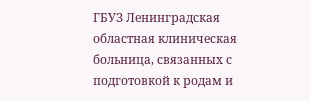ГБУЗ Ленинградская областная клиническая больница, связанных с подготовкой к родам и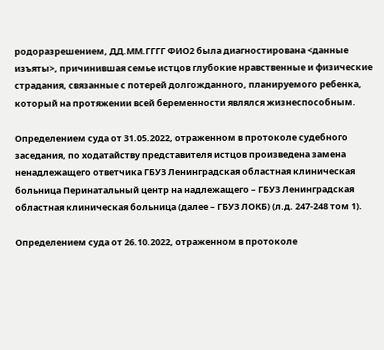родоразрешением, ДД.ММ.ГГГГ ФИО2 была диагностирована <данные изъяты>, причинившая семье истцов глубокие нравственные и физические страдания, связанные с потерей долгожданного, планируемого ребенка, который на протяжении всей беременности являлся жизнеспособным.

Определением суда от 31.05.2022, отраженном в протоколе судебного заседания, по ходатайству представителя истцов произведена замена ненадлежащего ответчика ГБУЗ Ленинградская областная клиническая больница Перинатальный центр на надлежащего – ГБУЗ Ленинградская областная клиническая больница (далее – ГБУЗ ЛОКБ) (л.д. 247-248 том 1).

Определением суда от 26.10.2022, отраженном в протоколе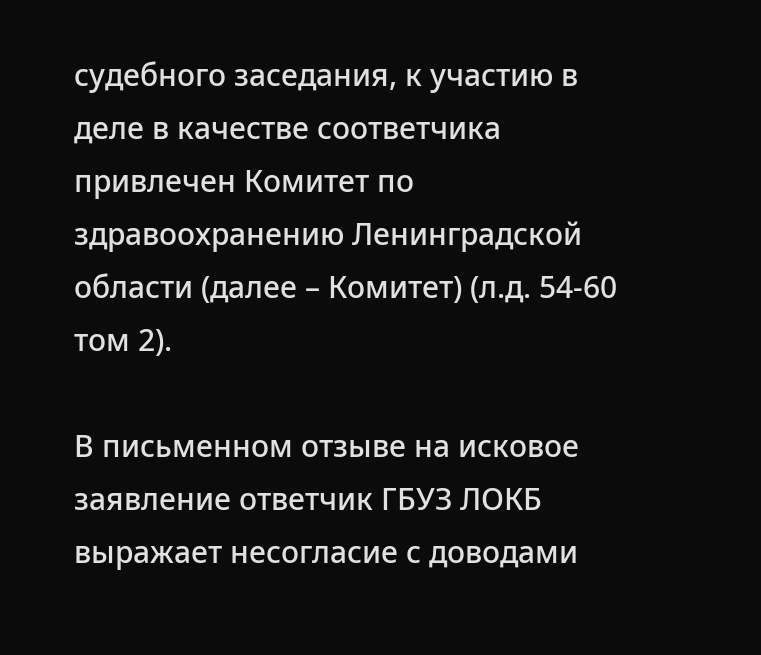судебного заседания, к участию в деле в качестве соответчика привлечен Комитет по здравоохранению Ленинградской области (далее – Комитет) (л.д. 54-60 том 2).

В письменном отзыве на исковое заявление ответчик ГБУЗ ЛОКБ выражает несогласие с доводами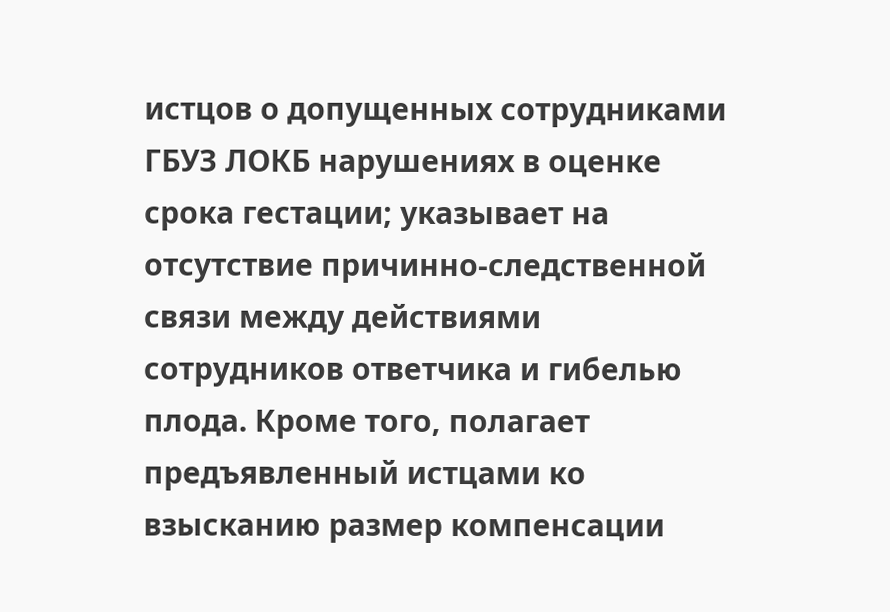истцов о допущенных сотрудниками ГБУЗ ЛОКБ нарушениях в оценке срока гестации; указывает на отсутствие причинно-следственной связи между действиями сотрудников ответчика и гибелью плода. Кроме того, полагает предъявленный истцами ко взысканию размер компенсации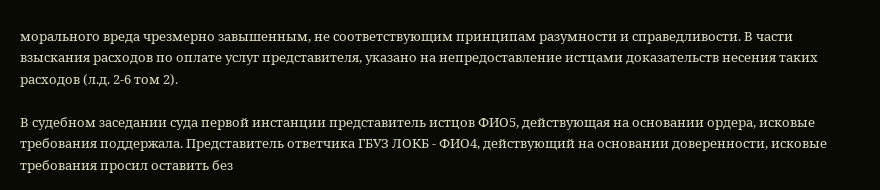морального вреда чрезмерно завышенным, не соответствующим принципам разумности и справедливости. В части взыскания расходов по оплате услуг представителя, указано на непредоставление истцами доказательств несения таких расходов (л.д. 2-6 том 2).

В судебном заседании суда первой инстанции представитель истцов ФИО5, действующая на основании ордера, исковые требования поддержала. Представитель ответчика ГБУЗ ЛОКБ - ФИО4, действующий на основании доверенности, исковые требования просил оставить без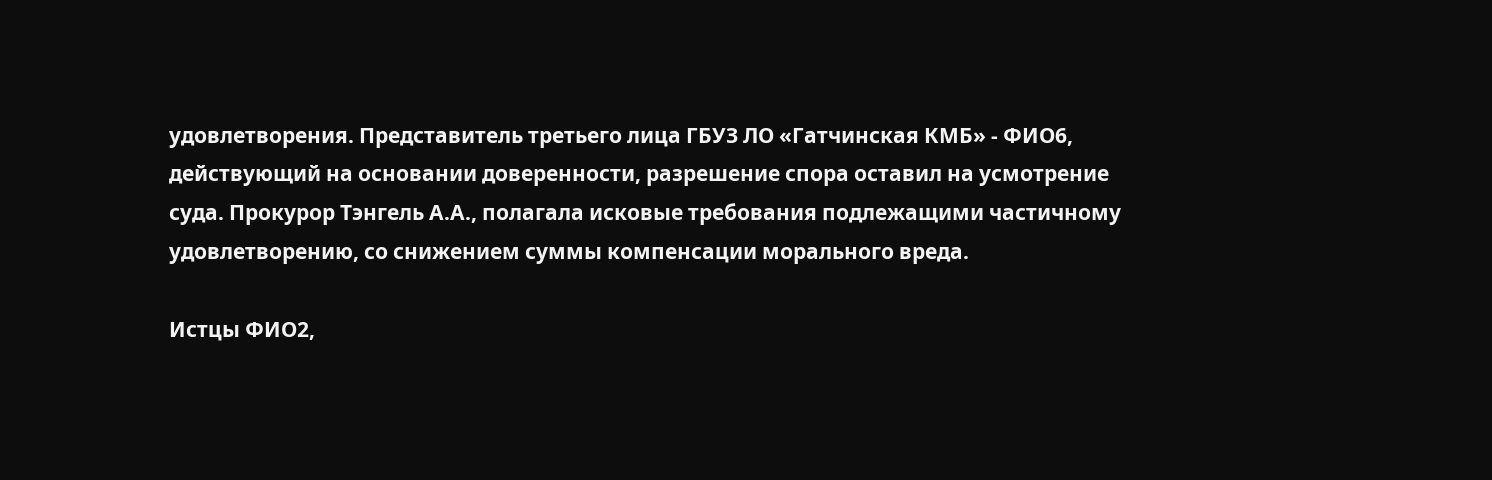удовлетворения. Представитель третьего лица ГБУЗ ЛО «Гатчинская КМБ» - ФИО6, действующий на основании доверенности, разрешение спора оставил на усмотрение суда. Прокурор Тэнгель А.А., полагала исковые требования подлежащими частичному удовлетворению, со снижением суммы компенсации морального вреда.

Истцы ФИО2,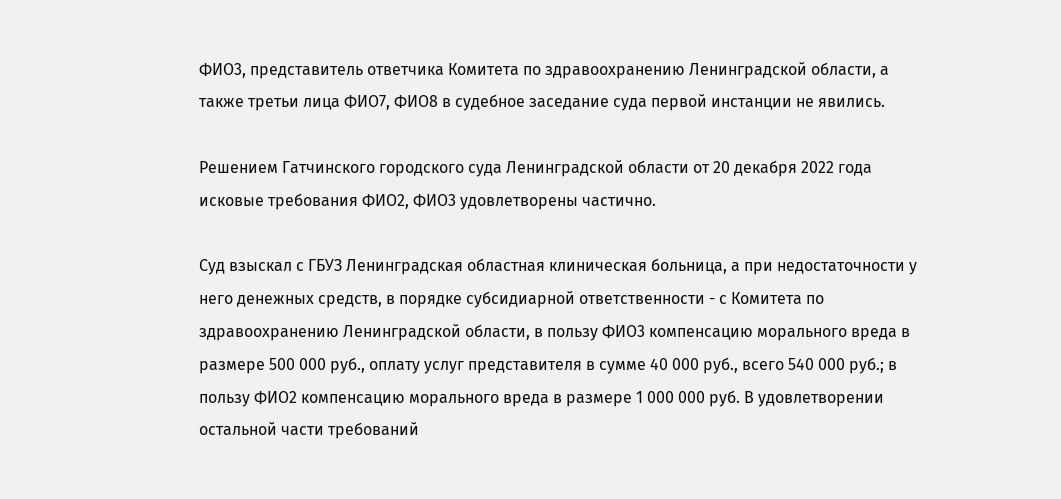ФИО3, представитель ответчика Комитета по здравоохранению Ленинградской области, а также третьи лица ФИО7, ФИО8 в судебное заседание суда первой инстанции не явились.

Решением Гатчинского городского суда Ленинградской области от 20 декабря 2022 года исковые требования ФИО2, ФИО3 удовлетворены частично.

Суд взыскал с ГБУЗ Ленинградская областная клиническая больница, а при недостаточности у него денежных средств, в порядке субсидиарной ответственности - с Комитета по здравоохранению Ленинградской области, в пользу ФИО3 компенсацию морального вреда в размере 500 000 руб., оплату услуг представителя в сумме 40 000 руб., всего 540 000 руб.; в пользу ФИО2 компенсацию морального вреда в размере 1 000 000 руб. В удовлетворении остальной части требований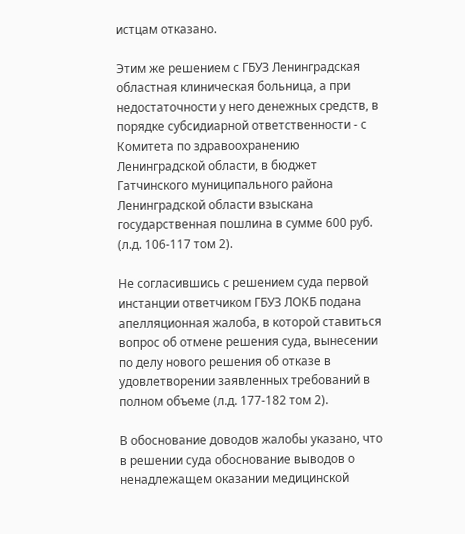истцам отказано.

Этим же решением с ГБУЗ Ленинградская областная клиническая больница, а при недостаточности у него денежных средств, в порядке субсидиарной ответственности - с Комитета по здравоохранению Ленинградской области, в бюджет Гатчинского муниципального района Ленинградской области взыскана государственная пошлина в сумме 600 руб. (л.д. 106-117 том 2).

Не согласившись с решением суда первой инстанции ответчиком ГБУЗ ЛОКБ подана апелляционная жалоба, в которой ставиться вопрос об отмене решения суда, вынесении по делу нового решения об отказе в удовлетворении заявленных требований в полном объеме (л.д. 177-182 том 2).

В обоснование доводов жалобы указано, что в решении суда обоснование выводов о ненадлежащем оказании медицинской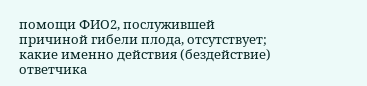помощи ФИО2, послужившей причиной гибели плода, отсутствует; какие именно действия (бездействие) ответчика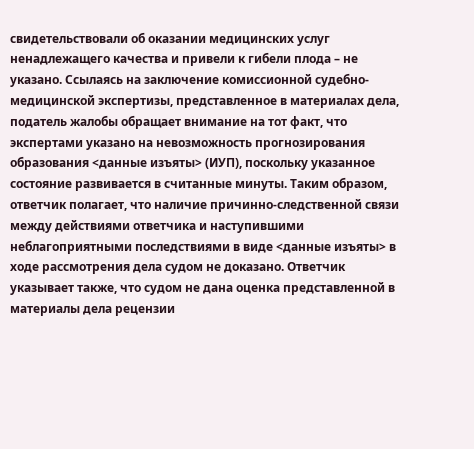свидетельствовали об оказании медицинских услуг ненадлежащего качества и привели к гибели плода – не указано. Ссылаясь на заключение комиссионной судебно-медицинской экспертизы, представленное в материалах дела, податель жалобы обращает внимание на тот факт, что экспертами указано на невозможность прогнозирования образования <данные изъяты> (ИУП), поскольку указанное состояние развивается в считанные минуты. Таким образом, ответчик полагает, что наличие причинно-следственной связи между действиями ответчика и наступившими неблагоприятными последствиями в виде <данные изъяты> в ходе рассмотрения дела судом не доказано. Ответчик указывает также, что судом не дана оценка представленной в материалы дела рецензии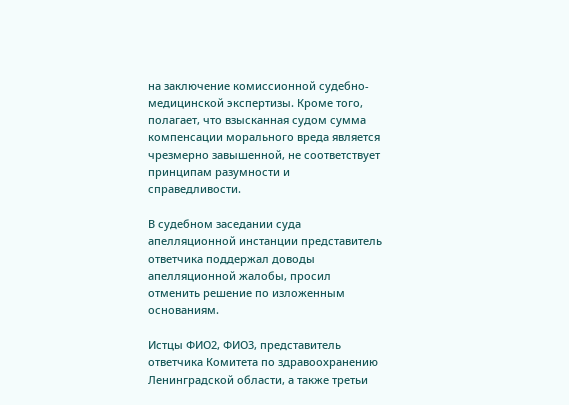на заключение комиссионной судебно-медицинской экспертизы. Кроме того, полагает, что взысканная судом сумма компенсации морального вреда является чрезмерно завышенной, не соответствует принципам разумности и справедливости.

В судебном заседании суда апелляционной инстанции представитель ответчика поддержал доводы апелляционной жалобы, просил отменить решение по изложенным основаниям.

Истцы ФИО2, ФИО3, представитель ответчика Комитета по здравоохранению Ленинградской области, а также третьи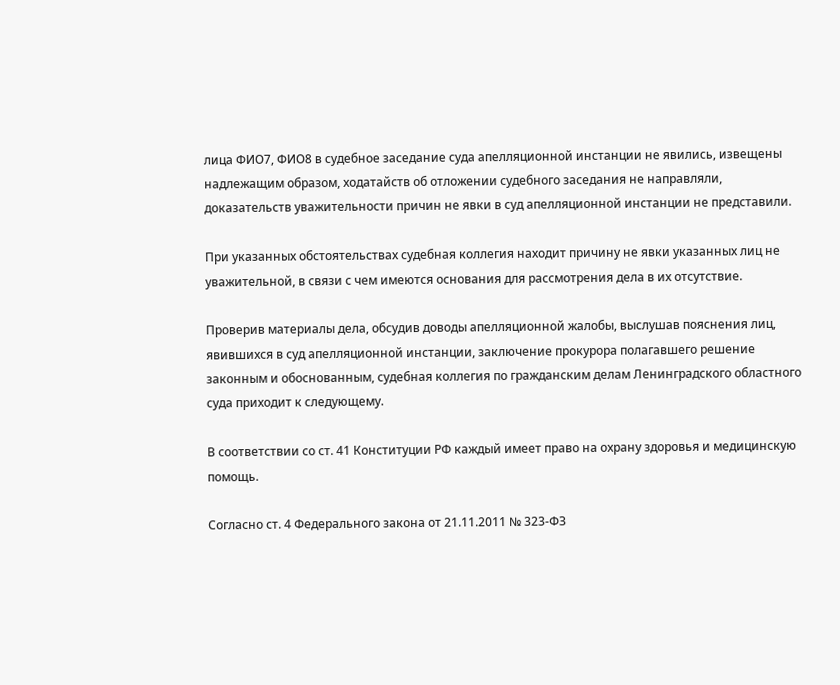лица ФИО7, ФИО8 в судебное заседание суда апелляционной инстанции не явились, извещены надлежащим образом, ходатайств об отложении судебного заседания не направляли, доказательств уважительности причин не явки в суд апелляционной инстанции не представили.

При указанных обстоятельствах судебная коллегия находит причину не явки указанных лиц не уважительной, в связи с чем имеются основания для рассмотрения дела в их отсутствие.

Проверив материалы дела, обсудив доводы апелляционной жалобы, выслушав пояснения лиц, явившихся в суд апелляционной инстанции, заключение прокурора полагавшего решение законным и обоснованным, судебная коллегия по гражданским делам Ленинградского областного суда приходит к следующему.

В соответствии со ст. 41 Конституции РФ каждый имеет право на охрану здоровья и медицинскую помощь.

Согласно ст. 4 Федерального закона от 21.11.2011 № 323-ФЗ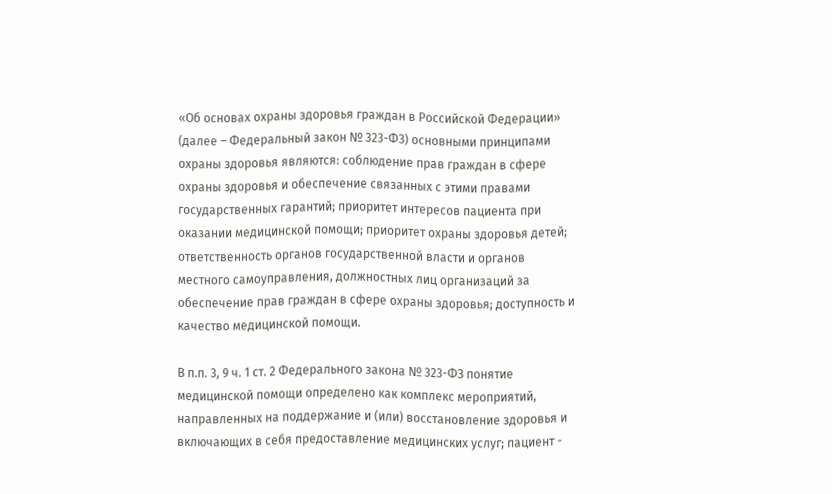«Об основах охраны здоровья граждан в Российской Федерации» (далее – Федеральный закон № 323-ФЗ) основными принципами охраны здоровья являются: соблюдение прав граждан в сфере охраны здоровья и обеспечение связанных с этими правами государственных гарантий; приоритет интересов пациента при оказании медицинской помощи; приоритет охраны здоровья детей; ответственность органов государственной власти и органов местного самоуправления, должностных лиц организаций за обеспечение прав граждан в сфере охраны здоровья; доступность и качество медицинской помощи.

В п.п. 3, 9 ч. 1 ст. 2 Федерального закона № 323-ФЗ понятие медицинской помощи определено как комплекс мероприятий, направленных на поддержание и (или) восстановление здоровья и включающих в себя предоставление медицинских услуг; пациент -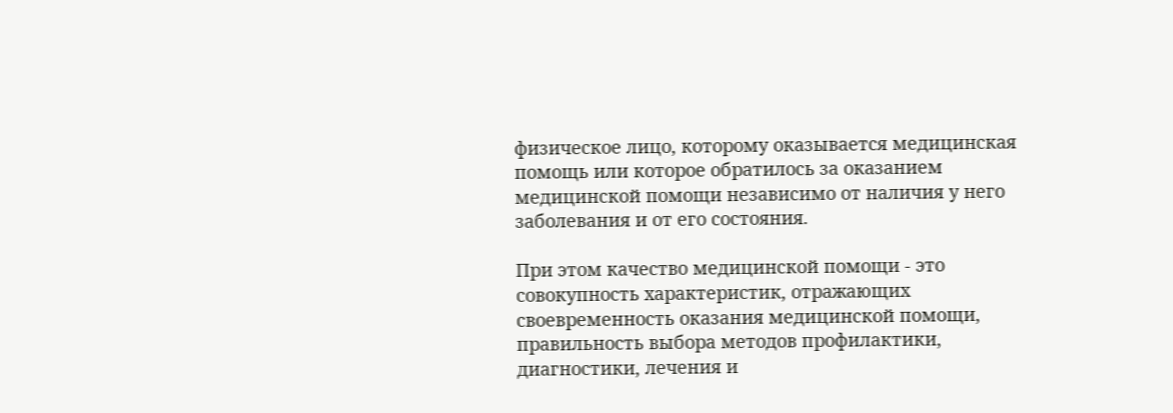физическое лицо, которому оказывается медицинская помощь или которое обратилось за оказанием медицинской помощи независимо от наличия у него заболевания и от его состояния.

При этом качество медицинской помощи - это совокупность характеристик, отражающих своевременность оказания медицинской помощи, правильность выбора методов профилактики, диагностики, лечения и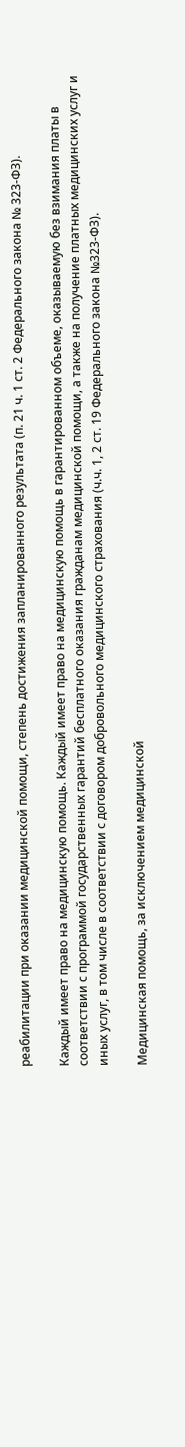реабилитации при оказании медицинской помощи, степень достижения запланированного результата (п. 21 ч. 1 ст. 2 Федерального закона № 323-ФЗ).

Каждый имеет право на медицинскую помощь. Каждый имеет право на медицинскую помощь в гарантированном объеме, оказываемую без взимания платы в соответствии с программой государственных гарантий бесплатного оказания гражданам медицинской помощи, а также на получение платных медицинских услуг и иных услуг, в том числе в соответствии с договором добровольного медицинского страхования (ч.ч. 1, 2 ст. 19 Федерального закона №323-ФЗ).

Медицинская помощь, за исключением медицинской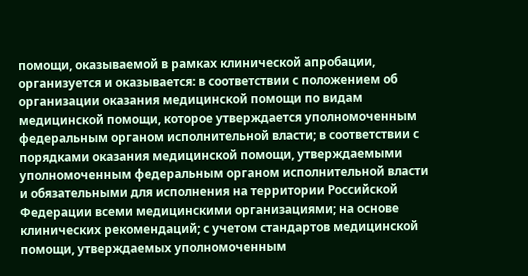помощи, оказываемой в рамках клинической апробации, организуется и оказывается: в соответствии с положением об организации оказания медицинской помощи по видам медицинской помощи, которое утверждается уполномоченным федеральным органом исполнительной власти; в соответствии с порядками оказания медицинской помощи, утверждаемыми уполномоченным федеральным органом исполнительной власти и обязательными для исполнения на территории Российской Федерации всеми медицинскими организациями; на основе клинических рекомендаций; с учетом стандартов медицинской помощи, утверждаемых уполномоченным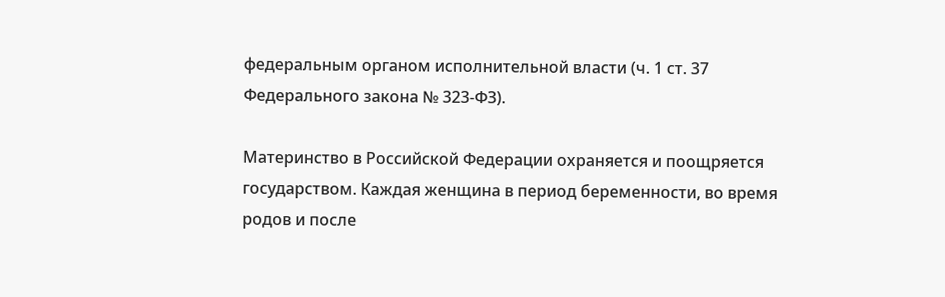федеральным органом исполнительной власти (ч. 1 ст. 37 Федерального закона № 323-ФЗ).

Материнство в Российской Федерации охраняется и поощряется государством. Каждая женщина в период беременности, во время родов и после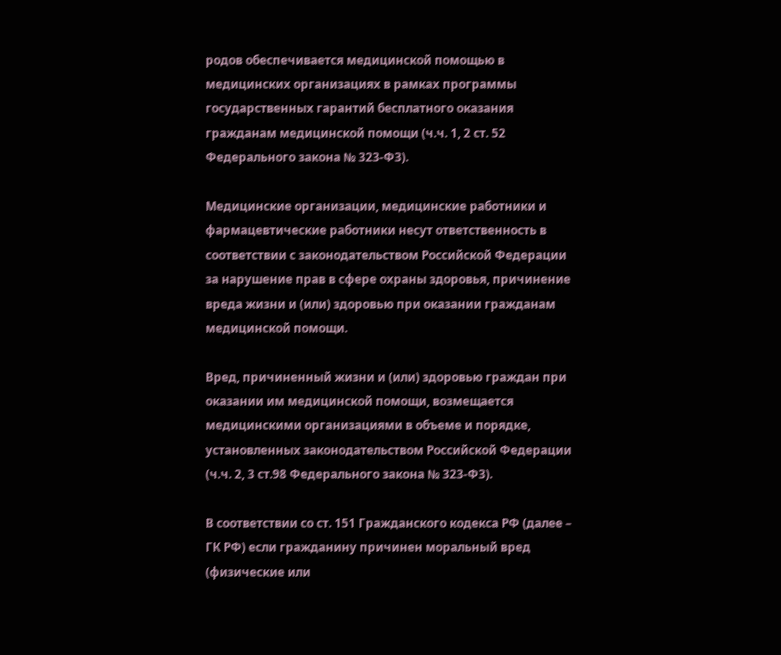родов обеспечивается медицинской помощью в медицинских организациях в рамках программы государственных гарантий бесплатного оказания гражданам медицинской помощи (ч.ч. 1, 2 ст. 52 Федерального закона № 323-ФЗ).

Медицинские организации, медицинские работники и фармацевтические работники несут ответственность в соответствии с законодательством Российской Федерации за нарушение прав в сфере охраны здоровья, причинение вреда жизни и (или) здоровью при оказании гражданам медицинской помощи.

Вред, причиненный жизни и (или) здоровью граждан при оказании им медицинской помощи, возмещается медицинскими организациями в объеме и порядке, установленных законодательством Российской Федерации (ч.ч. 2, 3 ст.98 Федерального закона № 323-ФЗ).

В соответствии со ст. 151 Гражданского кодекса РФ (далее – ГК РФ) если гражданину причинен моральный вред (физические или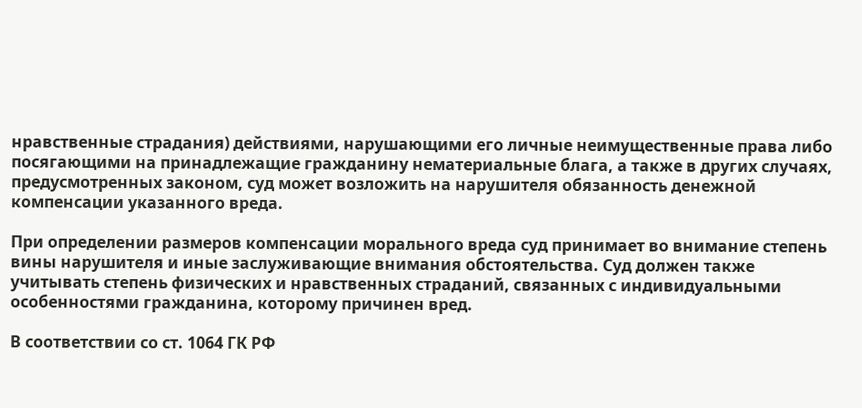нравственные страдания) действиями, нарушающими его личные неимущественные права либо посягающими на принадлежащие гражданину нематериальные блага, а также в других случаях, предусмотренных законом, суд может возложить на нарушителя обязанность денежной компенсации указанного вреда.

При определении размеров компенсации морального вреда суд принимает во внимание степень вины нарушителя и иные заслуживающие внимания обстоятельства. Суд должен также учитывать степень физических и нравственных страданий, связанных с индивидуальными особенностями гражданина, которому причинен вред.

В соответствии со ст. 1064 ГК РФ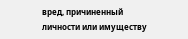вред, причиненный личности или имуществу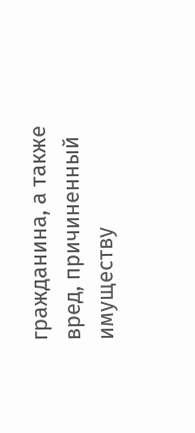гражданина, а также вред, причиненный имуществу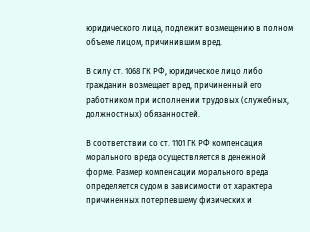юридического лица, подлежит возмещению в полном объеме лицом, причинившим вред.

В силу ст. 1068 ГК РФ, юридическое лицо либо гражданин возмещает вред, причиненный его работником при исполнении трудовых (служебных, должностных) обязанностей.

В соответствии со ст. 1101 ГК РФ компенсация морального вреда осуществляется в денежной форме. Размер компенсации морального вреда определяется судом в зависимости от характера причиненных потерпевшему физических и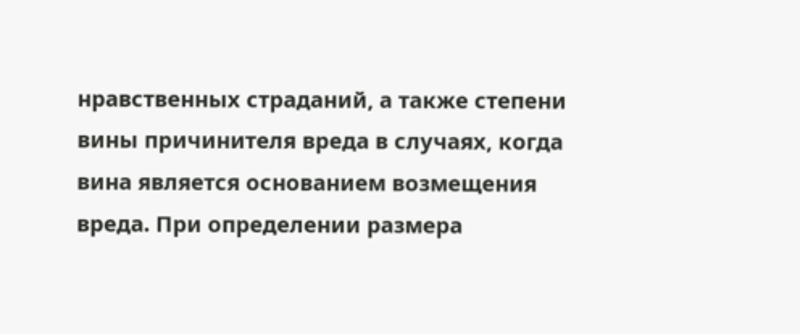нравственных страданий, а также степени вины причинителя вреда в случаях, когда вина является основанием возмещения вреда. При определении размера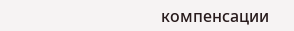компенсации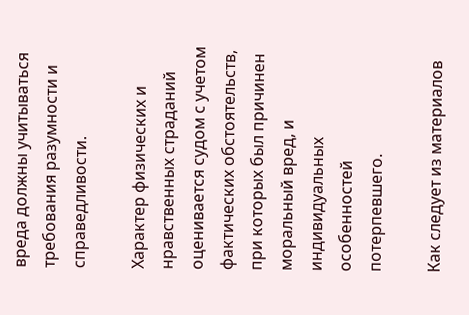вреда должны учитываться требования разумности и справедливости.

Характер физических и нравственных страданий оценивается судом с учетом фактических обстоятельств, при которых был причинен моральный вред, и индивидуальных особенностей потерпевшего.

Как следует из материалов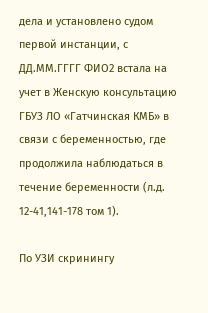дела и установлено судом первой инстанции, с ДД.ММ.ГГГГ ФИО2 встала на учет в Женскую консультацию ГБУЗ ЛО «Гатчинская КМБ» в связи с беременностью, где продолжила наблюдаться в течение беременности (л.д. 12-41,141-178 том 1).

По УЗИ скринингу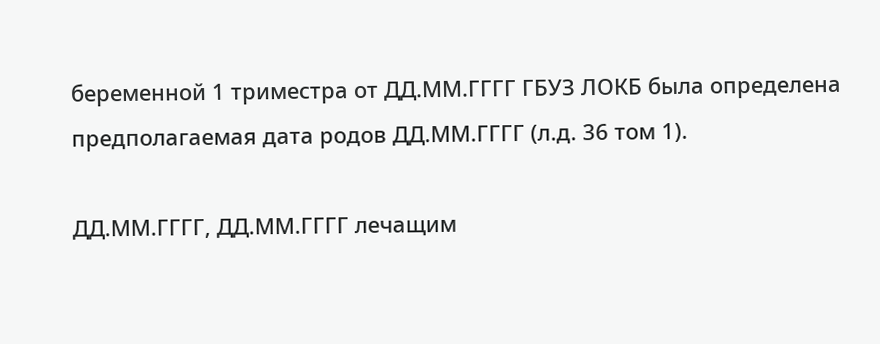беременной 1 триместра от ДД.ММ.ГГГГ ГБУЗ ЛОКБ была определена предполагаемая дата родов ДД.ММ.ГГГГ (л.д. 36 том 1).

ДД.ММ.ГГГГ, ДД.ММ.ГГГГ лечащим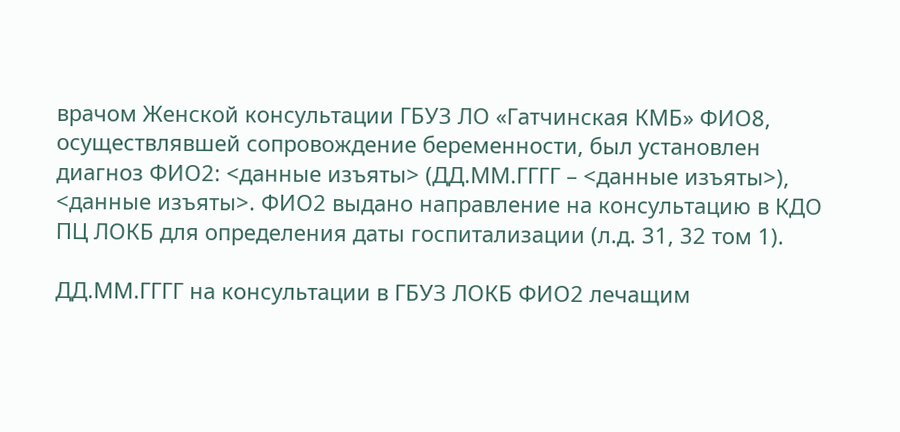врачом Женской консультации ГБУЗ ЛО «Гатчинская КМБ» ФИО8, осуществлявшей сопровождение беременности, был установлен диагноз ФИО2: <данные изъяты> (ДД.ММ.ГГГГ – <данные изъяты>), <данные изъяты>. ФИО2 выдано направление на консультацию в КДО ПЦ ЛОКБ для определения даты госпитализации (л.д. 31, 32 том 1).

ДД.ММ.ГГГГ на консультации в ГБУЗ ЛОКБ ФИО2 лечащим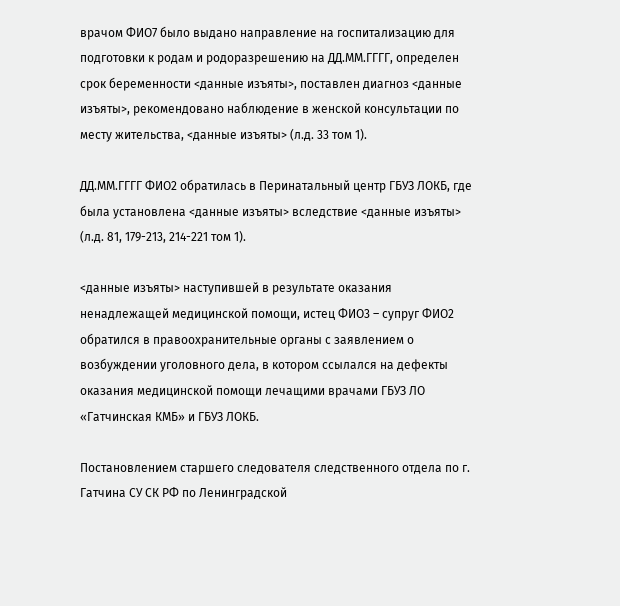врачом ФИО7 было выдано направление на госпитализацию для подготовки к родам и родоразрешению на ДД.ММ.ГГГГ, определен срок беременности <данные изъяты>, поставлен диагноз <данные изъяты>, рекомендовано наблюдение в женской консультации по месту жительства, <данные изъяты> (л.д. 33 том 1).

ДД.ММ.ГГГГ ФИО2 обратилась в Перинатальный центр ГБУЗ ЛОКБ, где была установлена <данные изъяты> вследствие <данные изъяты> (л.д. 81, 179-213, 214-221 том 1).

<данные изъяты> наступившей в результате оказания ненадлежащей медицинской помощи, истец ФИО3 – супруг ФИО2 обратился в правоохранительные органы с заявлением о возбуждении уголовного дела, в котором ссылался на дефекты оказания медицинской помощи лечащими врачами ГБУЗ ЛО «Гатчинская КМБ» и ГБУЗ ЛОКБ.

Постановлением старшего следователя следственного отдела по г. Гатчина СУ СК РФ по Ленинградской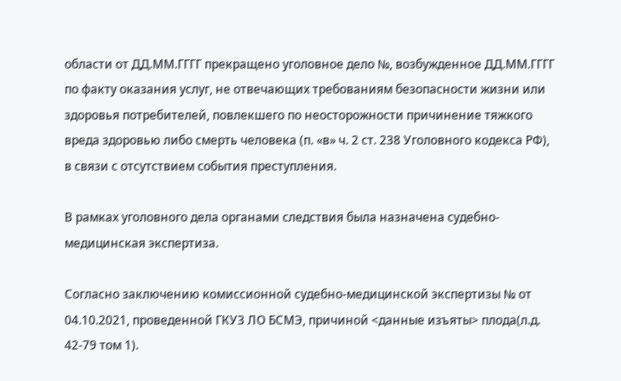области от ДД.ММ.ГГГГ прекращено уголовное дело №, возбужденное ДД.ММ.ГГГГ по факту оказания услуг, не отвечающих требованиям безопасности жизни или здоровья потребителей, повлекшего по неосторожности причинение тяжкого вреда здоровью либо смерть человека (п. «в» ч. 2 ст. 238 Уголовного кодекса РФ), в связи с отсутствием события преступления.

В рамках уголовного дела органами следствия была назначена судебно-медицинская экспертиза.

Согласно заключению комиссионной судебно-медицинской экспертизы № от 04.10.2021, проведенной ГКУЗ ЛО БСМЭ, причиной <данные изъяты> плода(л.д. 42-79 том 1).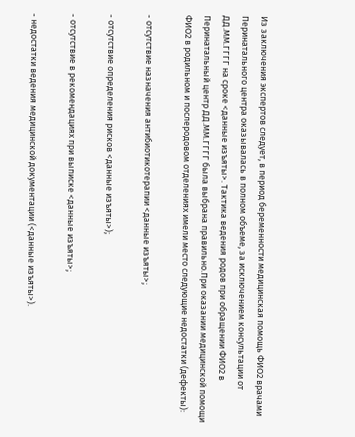Из заключения экспертов следует, в период беременности медицинская помощь ФИО2 врачами Перинатального центра оказывалась в полном объеме, за исключением консультации от ДД.ММ.ГГГГ на сроке <данные изъяты>. Тактика ведения родов при обращении ФИО2 в Перинатальный центр ДД.ММ.ГГГГ была выбрана правильно.При оказании медицинской помощи ФИО2 в родильном и послеродовом отделениях имели место следующие недостатки (дефекты):

- отсутствие назначения антибиотикотерапии <данные изъяты>;

- отсутствие определения рисков <данные изъяты>);

- отсутствие в рекомендациях при выписке <данные изъяты>;

- недостатки ведения медицинской документации (<данные изъяты>).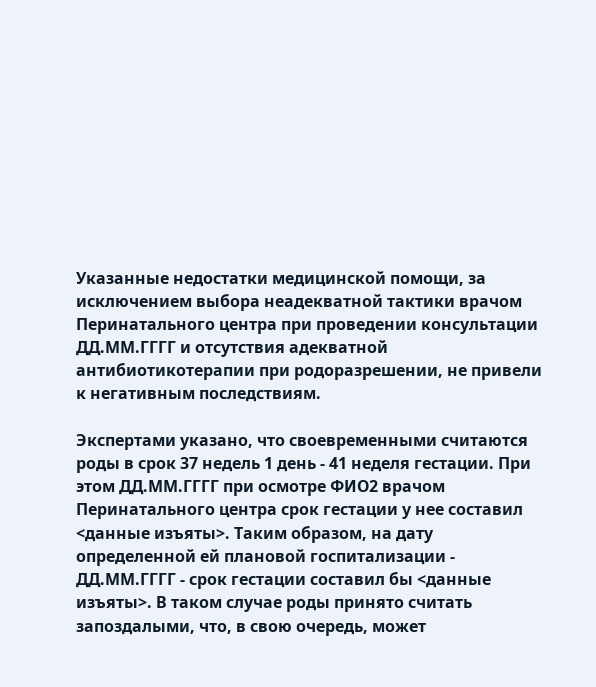Указанные недостатки медицинской помощи, за исключением выбора неадекватной тактики врачом Перинатального центра при проведении консультации ДД.ММ.ГГГГ и отсутствия адекватной антибиотикотерапии при родоразрешении, не привели к негативным последствиям.

Экспертами указано, что своевременными считаются роды в срок 37 недель 1 день - 41 неделя гестации. При этом ДД.ММ.ГГГГ при осмотре ФИО2 врачом Перинатального центра срок гестации у нее составил <данные изъяты>. Таким образом, на дату определенной ей плановой госпитализации - ДД.ММ.ГГГГ - срок гестации составил бы <данные изъяты>. В таком случае роды принято считать запоздалыми, что, в свою очередь, может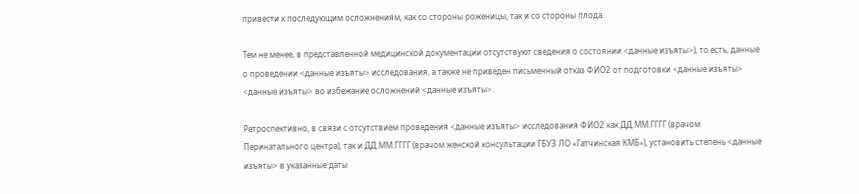привести к последующим осложнениям, как со стороны роженицы, так и со стороны плода.

Тем не менее, в представленной медицинской документации отсутствуют сведения о состоянии <данные изъяты>), то есть, данные о проведении <данные изъяты> исследования, а также не приведен письменный отказ ФИО2 от подготовки <данные изъяты> <данные изъяты> во избежание осложнений <данные изъяты>.

Ретроспективно, в связи с отсутствием проведения <данные изъяты> исследования ФИО2 как ДД.ММ.ГГГГ (врачом Перинатального центра), так и ДД.ММ.ГГГГ (врачом женской консультации ГБУЗ ЛО «Гатчинская КМБ»), установить степень <данные изъяты> в указанные даты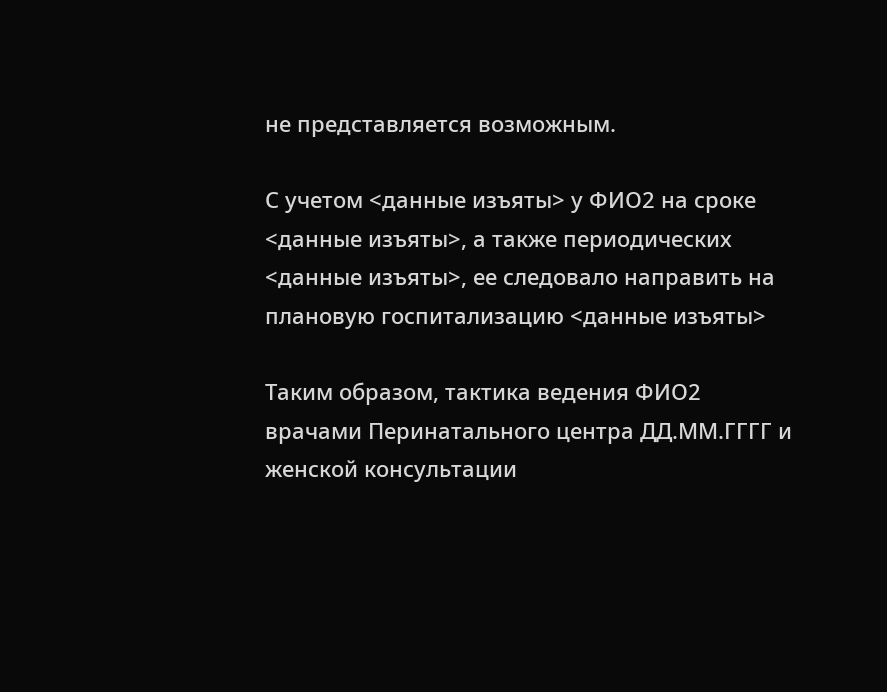не представляется возможным.

С учетом <данные изъяты> у ФИО2 на сроке <данные изъяты>, а также периодических <данные изъяты>, ее следовало направить на плановую госпитализацию <данные изъяты>

Таким образом, тактика ведения ФИО2 врачами Перинатального центра ДД.ММ.ГГГГ и женской консультации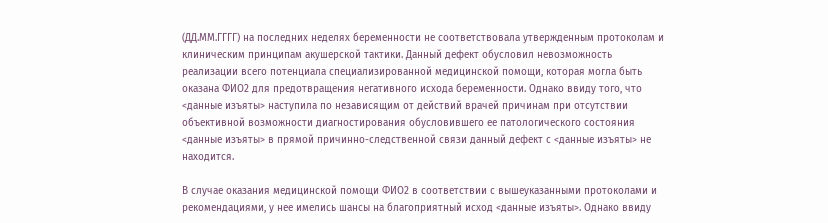(ДД.ММ.ГГГГ) на последних неделях беременности не соответствовала утвержденным протоколам и клиническим принципам акушерской тактики. Данный дефект обусловил невозможность реализации всего потенциала специализированной медицинской помощи, которая могла быть оказана ФИО2 для предотвращения негативного исхода беременности. Однако ввиду того, что <данные изъяты> наступила по независящим от действий врачей причинам при отсутствии объективной возможности диагностирования обусловившего ее патологического состояния <данные изъяты> в прямой причинно-следственной связи данный дефект с <данные изъяты> не находится.

В случае оказания медицинской помощи ФИО2 в соответствии с вышеуказанными протоколами и рекомендациями, у нее имелись шансы на благоприятный исход <данные изъяты>. Однако ввиду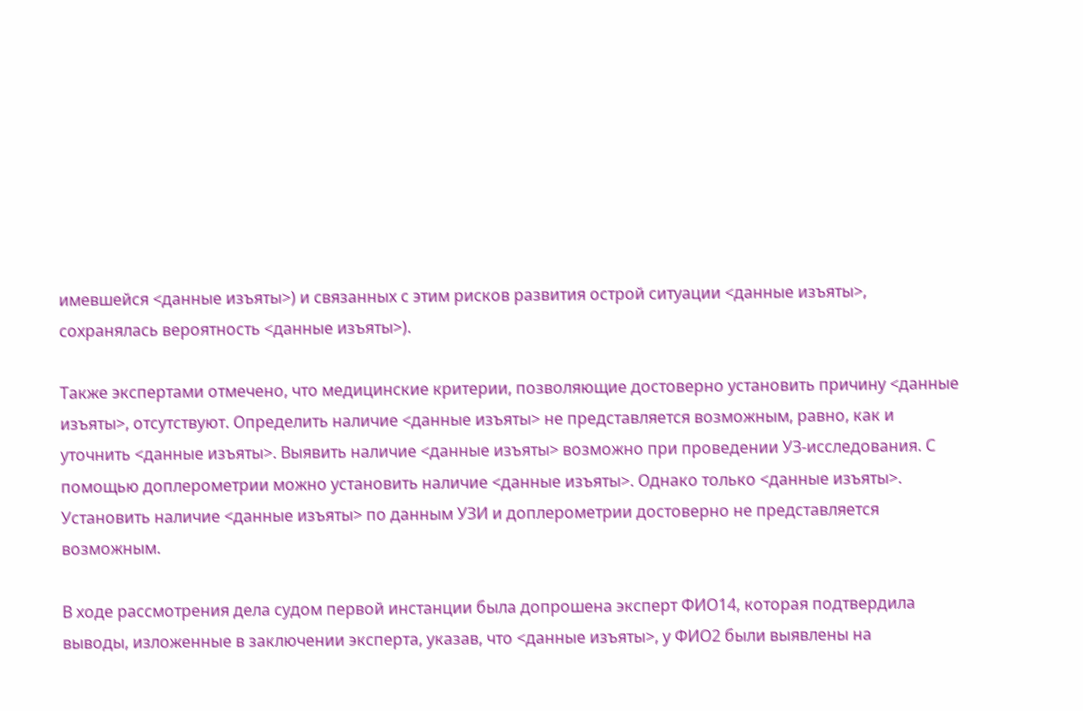имевшейся <данные изъяты>) и связанных с этим рисков развития острой ситуации <данные изъяты>, сохранялась вероятность <данные изъяты>).

Также экспертами отмечено, что медицинские критерии, позволяющие достоверно установить причину <данные изъяты>, отсутствуют. Определить наличие <данные изъяты> не представляется возможным, равно, как и уточнить <данные изъяты>. Выявить наличие <данные изъяты> возможно при проведении УЗ-исследования. С помощью доплерометрии можно установить наличие <данные изъяты>. Однако только <данные изъяты>. Установить наличие <данные изъяты> по данным УЗИ и доплерометрии достоверно не представляется возможным.

В ходе рассмотрения дела судом первой инстанции была допрошена эксперт ФИО14, которая подтвердила выводы, изложенные в заключении эксперта, указав, что <данные изъяты>, у ФИО2 были выявлены на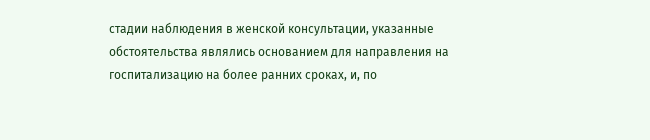стадии наблюдения в женской консультации, указанные обстоятельства являлись основанием для направления на госпитализацию на более ранних сроках, и, по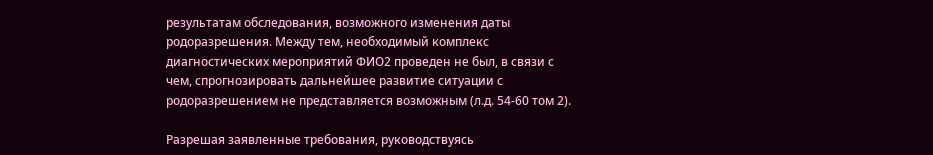результатам обследования, возможного изменения даты родоразрешения. Между тем, необходимый комплекс диагностических мероприятий ФИО2 проведен не был, в связи с чем, спрогнозировать дальнейшее развитие ситуации с родоразрешением не представляется возможным (л.д. 54-60 том 2).

Разрешая заявленные требования, руководствуясь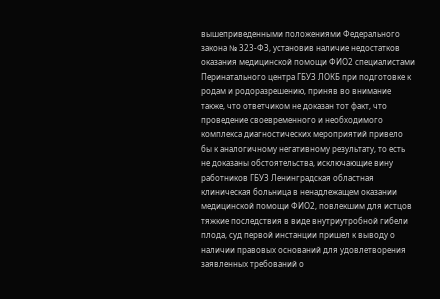вышеприведенными положениями Федерального закона № 323-ФЗ, установив наличие недостатков оказания медицинской помощи ФИО2 специалистами Перинатального центра ГБУЗ ЛОКБ при подготовке к родам и родоразрешению, приняв во внимание также, что ответчиком не доказан тот факт, что проведение своевременного и необходимого комплекса диагностических мероприятий привело бы к аналогичному негативному результату, то есть не доказаны обстоятельства, исключающие вину работников ГБУЗ Ленинградская областная клиническая больница в ненадлежащем оказании медицинской помощи ФИО2, повлекшим для истцов тяжкие последствия в виде внутриутробной гибели плода, суд первой инстанции пришел к выводу о наличии правовых оснований для удовлетворения заявленных требований о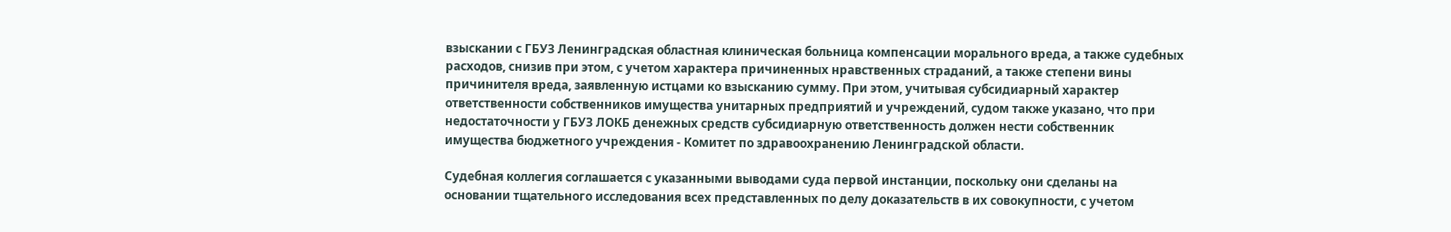взыскании с ГБУЗ Ленинградская областная клиническая больница компенсации морального вреда, а также судебных расходов, снизив при этом, с учетом характера причиненных нравственных страданий, а также степени вины причинителя вреда, заявленную истцами ко взысканию сумму. При этом, учитывая субсидиарный характер ответственности собственников имущества унитарных предприятий и учреждений, судом также указано, что при недостаточности у ГБУЗ ЛОКБ денежных средств субсидиарную ответственность должен нести собственник имущества бюджетного учреждения - Комитет по здравоохранению Ленинградской области.

Судебная коллегия соглашается с указанными выводами суда первой инстанции, поскольку они сделаны на основании тщательного исследования всех представленных по делу доказательств в их совокупности, с учетом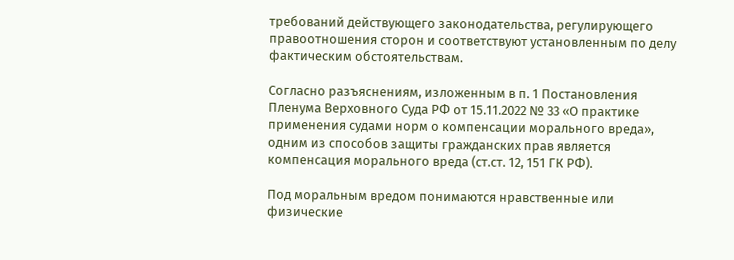требований действующего законодательства, регулирующего правоотношения сторон и соответствуют установленным по делу фактическим обстоятельствам.

Согласно разъяснениям, изложенным в п. 1 Постановления Пленума Верховного Суда РФ от 15.11.2022 № 33 «О практике применения судами норм о компенсации морального вреда», одним из способов защиты гражданских прав является компенсация морального вреда (ст.ст. 12, 151 ГК РФ).

Под моральным вредом понимаются нравственные или физические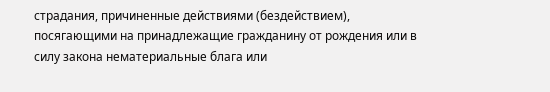страдания, причиненные действиями (бездействием), посягающими на принадлежащие гражданину от рождения или в силу закона нематериальные блага или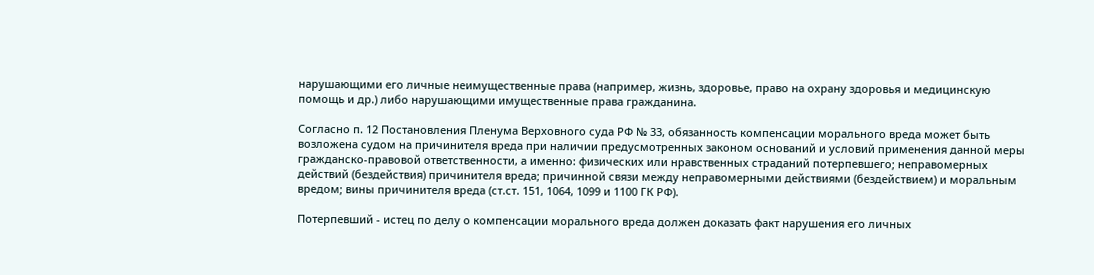нарушающими его личные неимущественные права (например, жизнь, здоровье, право на охрану здоровья и медицинскую помощь и др.) либо нарушающими имущественные права гражданина.

Согласно п. 12 Постановления Пленума Верховного суда РФ № 33, обязанность компенсации морального вреда может быть возложена судом на причинителя вреда при наличии предусмотренных законом оснований и условий применения данной меры гражданско-правовой ответственности, а именно: физических или нравственных страданий потерпевшего; неправомерных действий (бездействия) причинителя вреда; причинной связи между неправомерными действиями (бездействием) и моральным вредом; вины причинителя вреда (ст.ст. 151, 1064, 1099 и 1100 ГК РФ).

Потерпевший - истец по делу о компенсации морального вреда должен доказать факт нарушения его личных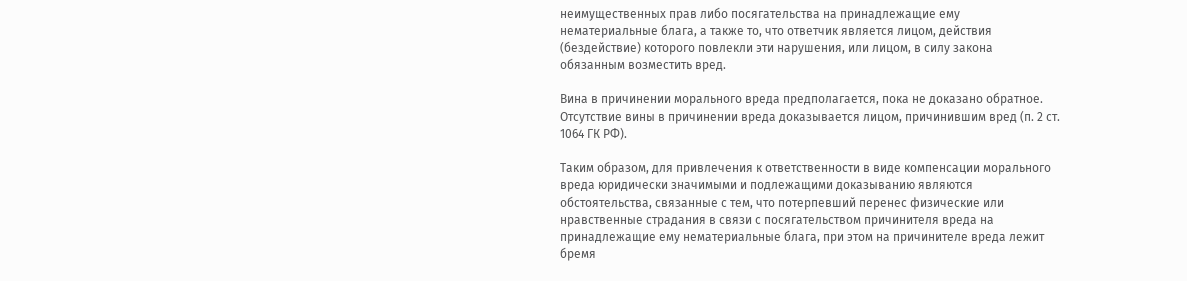неимущественных прав либо посягательства на принадлежащие ему нематериальные блага, а также то, что ответчик является лицом, действия (бездействие) которого повлекли эти нарушения, или лицом, в силу закона обязанным возместить вред.

Вина в причинении морального вреда предполагается, пока не доказано обратное. Отсутствие вины в причинении вреда доказывается лицом, причинившим вред (п. 2 ст. 1064 ГК РФ).

Таким образом, для привлечения к ответственности в виде компенсации морального вреда юридически значимыми и подлежащими доказыванию являются обстоятельства, связанные с тем, что потерпевший перенес физические или нравственные страдания в связи с посягательством причинителя вреда на принадлежащие ему нематериальные блага, при этом на причинителе вреда лежит бремя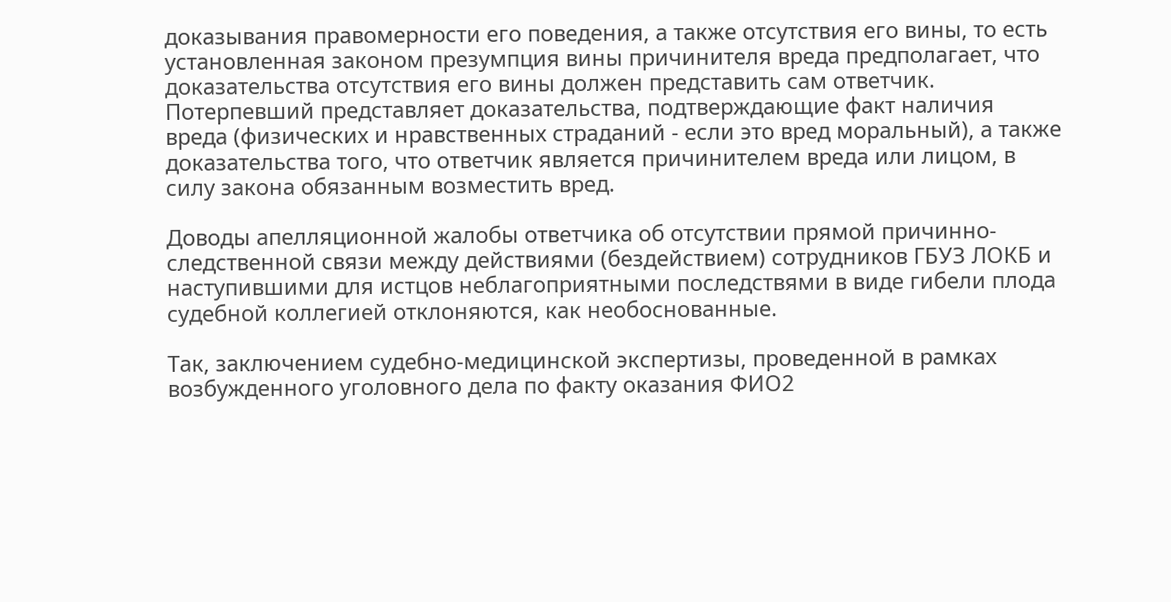доказывания правомерности его поведения, а также отсутствия его вины, то есть установленная законом презумпция вины причинителя вреда предполагает, что доказательства отсутствия его вины должен представить сам ответчик. Потерпевший представляет доказательства, подтверждающие факт наличия вреда (физических и нравственных страданий - если это вред моральный), а также доказательства того, что ответчик является причинителем вреда или лицом, в силу закона обязанным возместить вред.

Доводы апелляционной жалобы ответчика об отсутствии прямой причинно-следственной связи между действиями (бездействием) сотрудников ГБУЗ ЛОКБ и наступившими для истцов неблагоприятными последствями в виде гибели плода судебной коллегией отклоняются, как необоснованные.

Так, заключением судебно-медицинской экспертизы, проведенной в рамках возбужденного уголовного дела по факту оказания ФИО2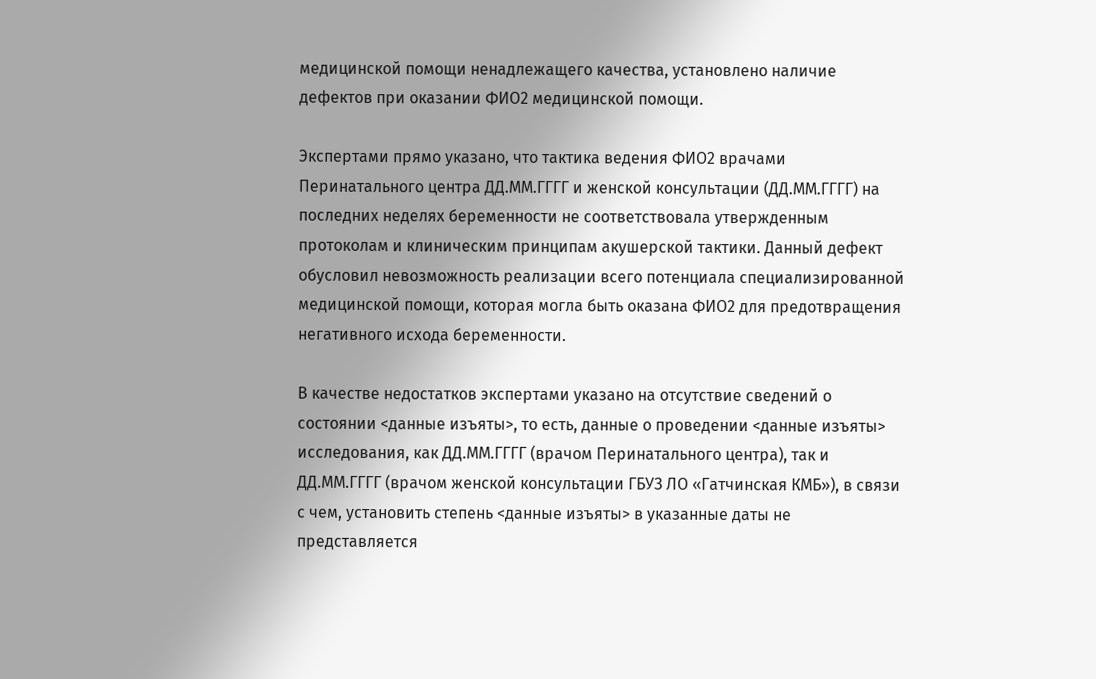медицинской помощи ненадлежащего качества, установлено наличие дефектов при оказании ФИО2 медицинской помощи.

Экспертами прямо указано, что тактика ведения ФИО2 врачами Перинатального центра ДД.ММ.ГГГГ и женской консультации (ДД.ММ.ГГГГ) на последних неделях беременности не соответствовала утвержденным протоколам и клиническим принципам акушерской тактики. Данный дефект обусловил невозможность реализации всего потенциала специализированной медицинской помощи, которая могла быть оказана ФИО2 для предотвращения негативного исхода беременности.

В качестве недостатков экспертами указано на отсутствие сведений о состоянии <данные изъяты>, то есть, данные о проведении <данные изъяты> исследования, как ДД.ММ.ГГГГ (врачом Перинатального центра), так и ДД.ММ.ГГГГ (врачом женской консультации ГБУЗ ЛО «Гатчинская КМБ»), в связи с чем, установить степень <данные изъяты> в указанные даты не представляется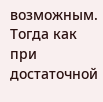возможным. Тогда как при достаточной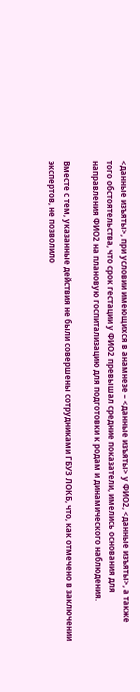<данные изъяты>, при условии имеющихся в анамнезе – <данные изъяты> у ФИО2, <данные изъяты>, а также того обстоятельства, что срок гестации у ФИО2 превышал средние показатели, имелись основания для направления ФИО2 на плановую госпитализацию для подготовки к родам и динамического наблюдения.

Вместе с тем, указанные действия не были совершены сотрудниками ГБУЗ ЛОКБ, что, как отмечено в заключении экспертов, не позволило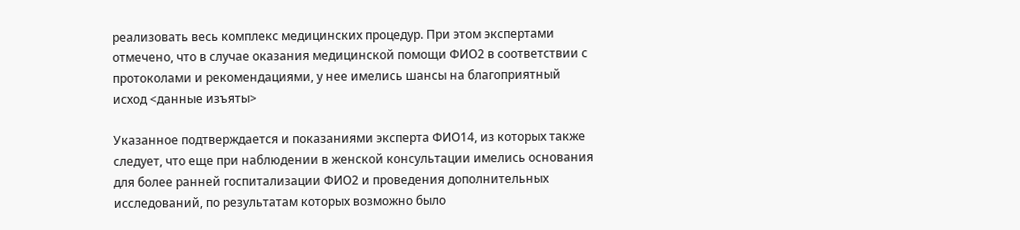реализовать весь комплекс медицинских процедур. При этом экспертами отмечено, что в случае оказания медицинской помощи ФИО2 в соответствии с протоколами и рекомендациями, у нее имелись шансы на благоприятный исход <данные изъяты>

Указанное подтверждается и показаниями эксперта ФИО14, из которых также следует, что еще при наблюдении в женской консультации имелись основания для более ранней госпитализации ФИО2 и проведения дополнительных исследований, по результатам которых возможно было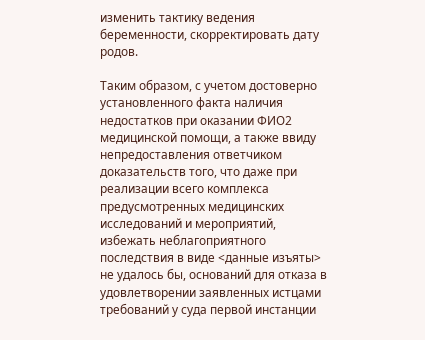изменить тактику ведения беременности, скорректировать дату родов.

Таким образом, с учетом достоверно установленного факта наличия недостатков при оказании ФИО2 медицинской помощи, а также ввиду непредоставления ответчиком доказательств того, что даже при реализации всего комплекса предусмотренных медицинских исследований и мероприятий, избежать неблагоприятного последствия в виде <данные изъяты> не удалось бы, оснований для отказа в удовлетворении заявленных истцами требований у суда первой инстанции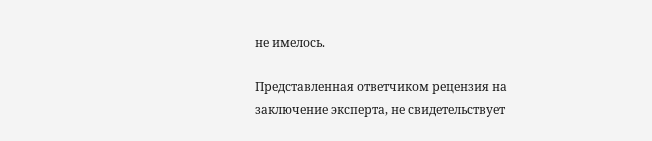не имелось.

Представленная ответчиком рецензия на заключение эксперта, не свидетельствует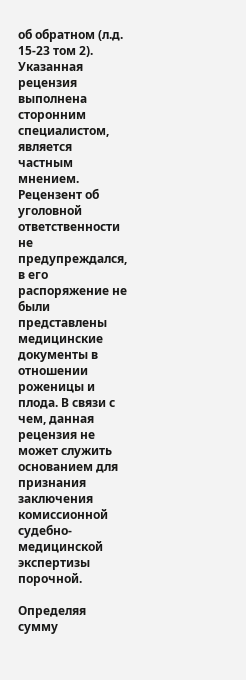об обратном (л.д. 15-23 том 2). Указанная рецензия выполнена сторонним специалистом, является частным мнением. Рецензент об уголовной ответственности не предупреждался, в его распоряжение не были представлены медицинские документы в отношении роженицы и плода. В связи с чем, данная рецензия не может служить основанием для признания заключения комиссионной судебно-медицинской экспертизы порочной.

Определяя сумму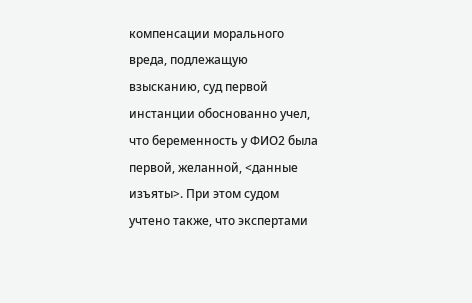компенсации морального вреда, подлежащую взысканию, суд первой инстанции обоснованно учел, что беременность у ФИО2 была первой, желанной, <данные изъяты>. При этом судом учтено также, что экспертами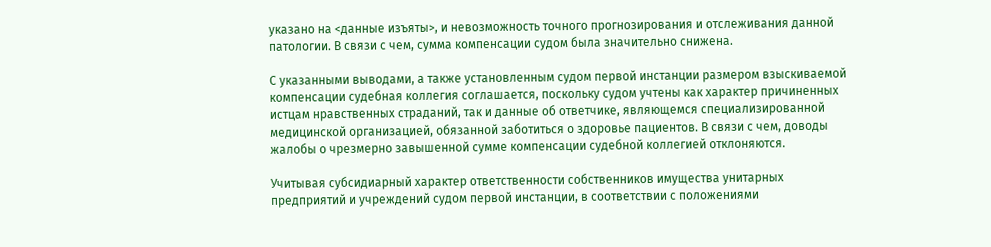указано на <данные изъяты>, и невозможность точного прогнозирования и отслеживания данной патологии. В связи с чем, сумма компенсации судом была значительно снижена.

С указанными выводами, а также установленным судом первой инстанции размером взыскиваемой компенсации судебная коллегия соглашается, поскольку судом учтены как характер причиненных истцам нравственных страданий, так и данные об ответчике, являющемся специализированной медицинской организацией, обязанной заботиться о здоровье пациентов. В связи с чем, доводы жалобы о чрезмерно завышенной сумме компенсации судебной коллегией отклоняются.

Учитывая субсидиарный характер ответственности собственников имущества унитарных предприятий и учреждений судом первой инстанции, в соответствии с положениями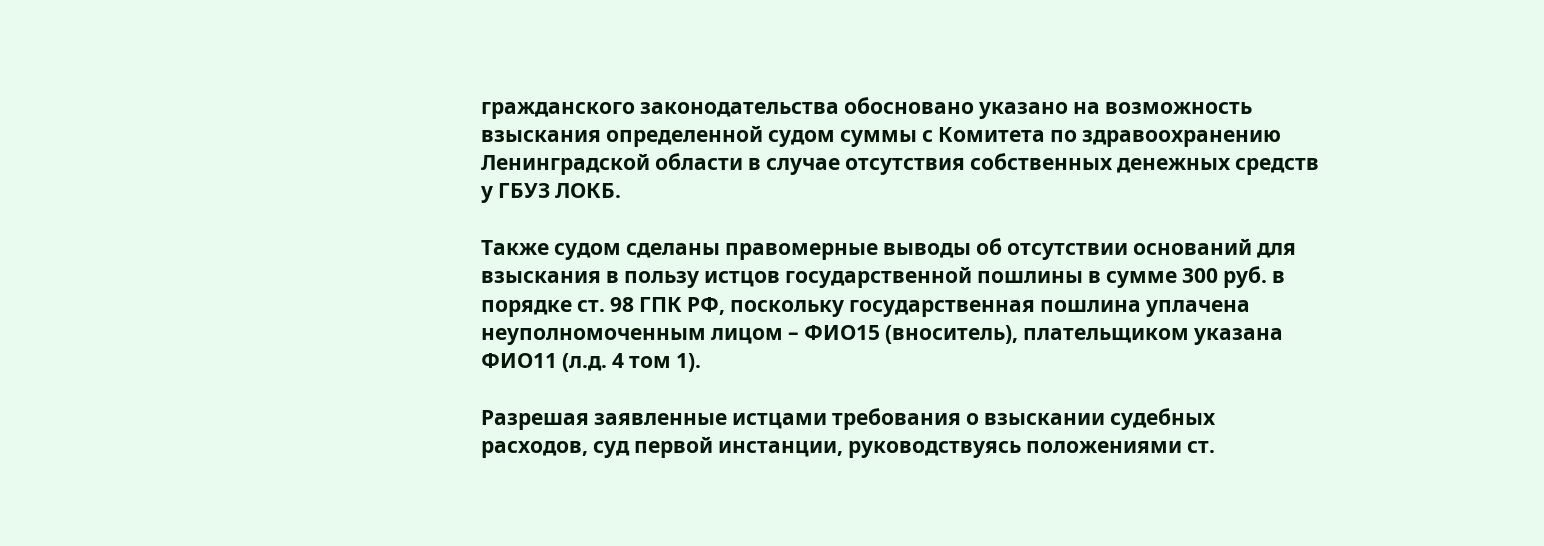гражданского законодательства обосновано указано на возможность взыскания определенной судом суммы с Комитета по здравоохранению Ленинградской области в случае отсутствия собственных денежных средств у ГБУЗ ЛОКБ.

Также судом сделаны правомерные выводы об отсутствии оснований для взыскания в пользу истцов государственной пошлины в сумме 300 руб. в порядке ст. 98 ГПК РФ, поскольку государственная пошлина уплачена неуполномоченным лицом – ФИО15 (вноситель), плательщиком указана ФИО11 (л.д. 4 том 1).

Разрешая заявленные истцами требования о взыскании судебных расходов, суд первой инстанции, руководствуясь положениями ст.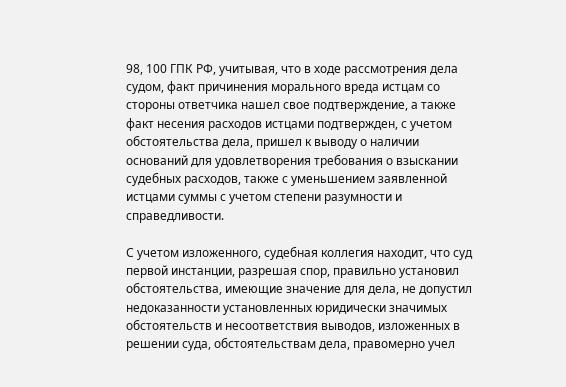98, 100 ГПК РФ, учитывая, что в ходе рассмотрения дела судом, факт причинения морального вреда истцам со стороны ответчика нашел свое подтверждение, а также факт несения расходов истцами подтвержден, с учетом обстоятельства дела, пришел к выводу о наличии оснований для удовлетворения требования о взыскании судебных расходов, также с уменьшением заявленной истцами суммы с учетом степени разумности и справедливости.

С учетом изложенного, судебная коллегия находит, что суд первой инстанции, разрешая спор, правильно установил обстоятельства, имеющие значение для дела, не допустил недоказанности установленных юридически значимых обстоятельств и несоответствия выводов, изложенных в решении суда, обстоятельствам дела, правомерно учел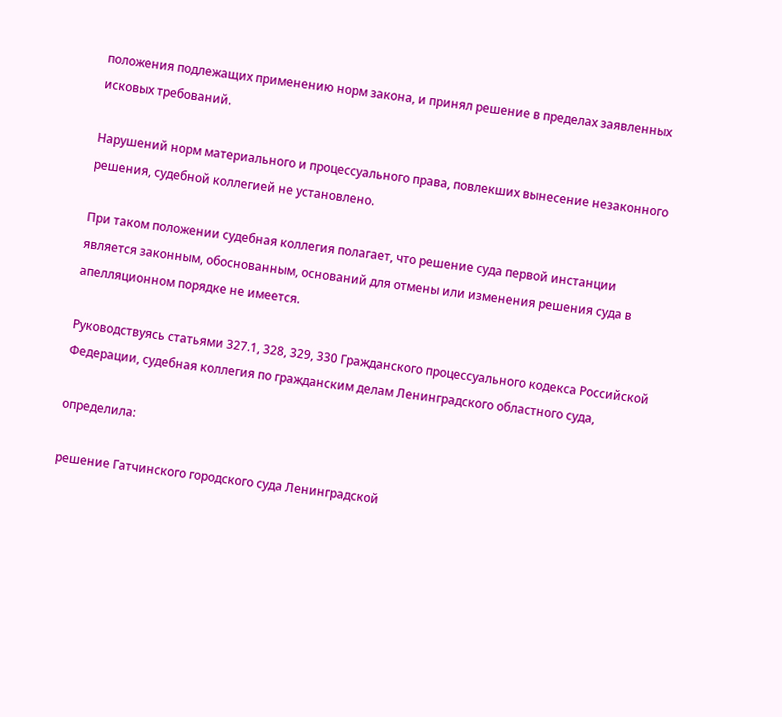положения подлежащих применению норм закона, и принял решение в пределах заявленных исковых требований.

Нарушений норм материального и процессуального права, повлекших вынесение незаконного решения, судебной коллегией не установлено.

При таком положении судебная коллегия полагает, что решение суда первой инстанции является законным, обоснованным, оснований для отмены или изменения решения суда в апелляционном порядке не имеется.

Руководствуясь статьями 327.1, 328, 329, 330 Гражданского процессуального кодекса Российской Федерации, судебная коллегия по гражданским делам Ленинградского областного суда,

определила:

решение Гатчинского городского суда Ленинградской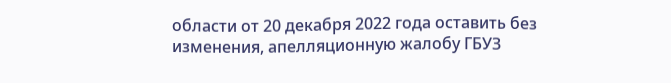области от 20 декабря 2022 года оставить без изменения, апелляционную жалобу ГБУЗ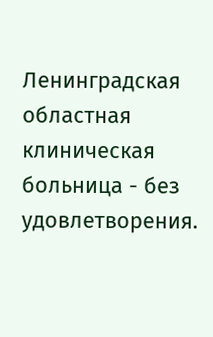Ленинградская областная клиническая больница - без удовлетворения.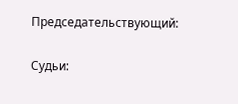Председательствующий:

Судьи: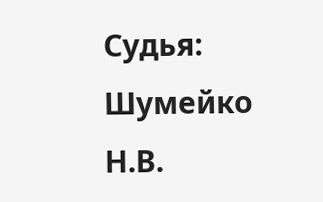Судья: Шумейко Н.В.